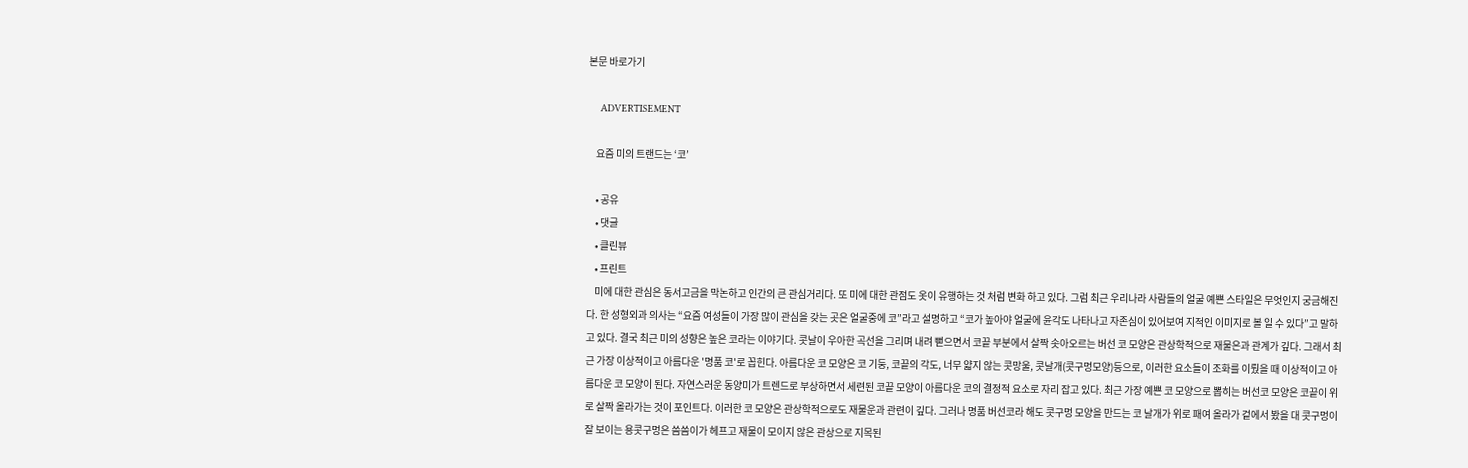본문 바로가기

    ADVERTISEMENT

    요즘 미의 트랜드는 ‘코’

    • 공유
    • 댓글
    • 클린뷰
    • 프린트
    미에 대한 관심은 동서고금을 막논하고 인간의 큰 관심거리다. 또 미에 대한 관점도 옷이 유행하는 것 처럼 변화 하고 있다. 그럼 최근 우리나라 사람들의 얼굴 예쁜 스타일은 무엇인지 궁금해진다. 한 성형외과 의사는 “요즘 여성들이 가장 많이 관심을 갖는 곳은 얼굴중에 코”라고 설명하고 “코가 높아야 얼굴에 윤각도 나타나고 자존심이 있어보여 지적인 이미지로 볼 일 수 있다”고 말하고 있다. 결국 최근 미의 성향은 높은 코라는 이야기다. 콧날이 우아한 곡선을 그리며 내려 뻗으면서 코끝 부분에서 살짝 솟아오르는 버선 코 모양은 관상학적으로 재물은과 관계가 깊다. 그래서 최근 가장 이상적이고 아름다운 '명품 코'로 꼽힌다. 아름다운 코 모양은 코 기둥, 코끝의 각도, 너무 얇지 않는 콧망울, 콧날개(콧구멍모양)등으로, 이러한 요소들이 조화를 이뤘을 때 이상적이고 아름다운 코 모양이 된다. 자연스러운 동양미가 트렌드로 부상하면서 세련된 코끝 모양이 아름다운 코의 결정적 요소로 자리 잡고 있다. 최근 가장 예쁜 코 모양으로 뽑히는 버선코 모양은 코끝이 위로 살짝 올라가는 것이 포인트다. 이러한 코 모양은 관상학적으로도 재물운과 관련이 깊다. 그러나 명품 버선코라 해도 콧구멍 모양을 만드는 코 날개가 위로 패여 올라가 겉에서 봤을 대 콧구멍이 잘 보이는 용콧구멍은 씀씀이가 헤프고 재물이 모이지 않은 관상으로 지목된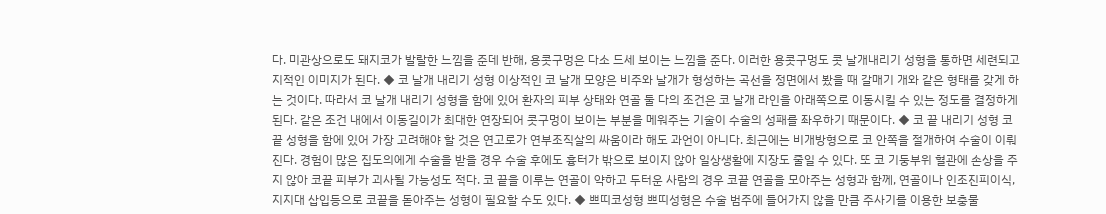다. 미관상으로도 돼지코가 발랄한 느낌을 준데 반해, 용콧구멍은 다소 드세 보이는 느낌을 준다. 이러한 용콧구멍도 콧 날개내리기 성형을 통하면 세련되고 지적인 이미지가 된다. ◆ 코 날개 내리기 성형 이상적인 코 날개 모양은 비주와 날개가 형성하는 곡선을 정면에서 봤을 때 갈매기 개와 같은 형태를 갖게 하는 것이다. 따라서 코 날개 내리기 성형을 함에 있어 환자의 피부 상태와 연골 둘 다의 조건은 코 날개 라인을 아래쪽으로 이동시킬 수 있는 정도를 결정하게 된다. 같은 조건 내에서 이동길이가 최대한 연장되어 콧구멍이 보이는 부분을 메워주는 기술이 수술의 성패를 좌우하기 때문이다. ◆ 코 끝 내리기 성형 코끝 성형을 함에 있어 가장 고려해야 할 것은 연고로가 연부조직살의 싸움이라 해도 과언이 아니다. 최근에는 비개방형으로 코 안쪽을 절개하여 수술이 이뤄진다. 경험이 많은 집도의에게 수술을 받을 경우 수술 후에도 흉터가 밖으로 보이지 않아 일상생활에 지장도 줄일 수 있다. 또 코 기둥부위 혈관에 손상을 주지 않아 코끝 피부가 괴사될 가능성도 적다. 코 끝을 이루는 연골이 약하고 두터운 사람의 경우 코끝 연골을 모아주는 성형과 함께, 연골이나 인조진피이식, 지지대 삽입등으로 코끝을 돋아주는 성형이 필요할 수도 있다. ◆ 쁘띠코성형 쁘띠성형은 수술 범주에 들어가지 않을 만큼 주사기를 이용한 보충물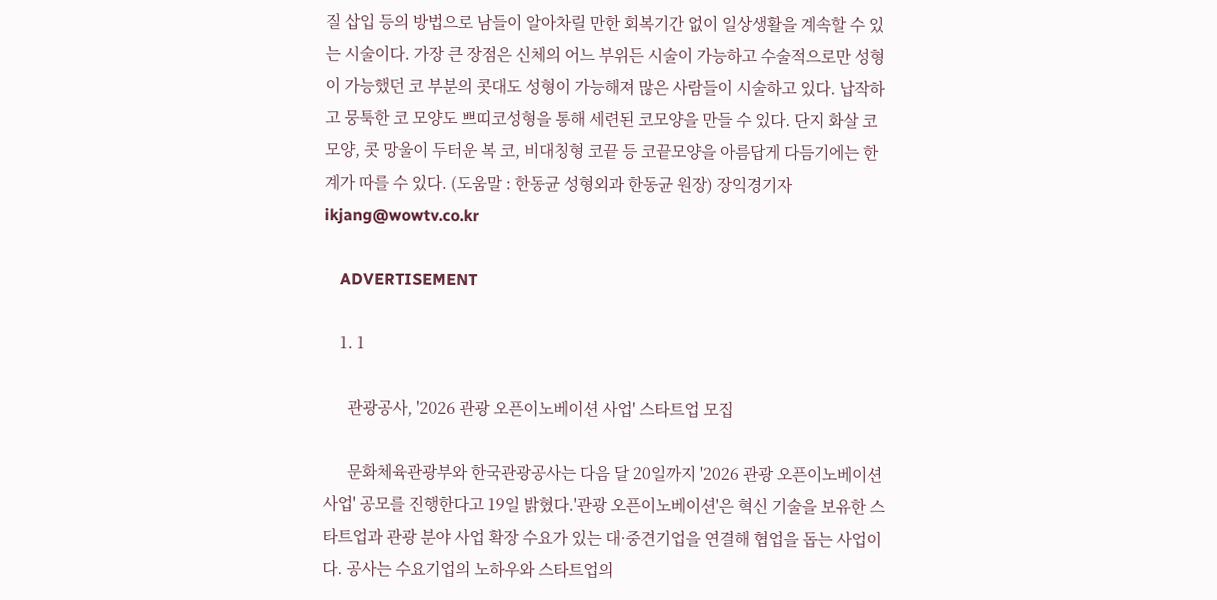질 삽입 등의 방법으로 남들이 알아차릴 만한 회복기간 없이 일상생활을 계속할 수 있는 시술이다. 가장 큰 장점은 신체의 어느 부위든 시술이 가능하고 수술적으로만 성형이 가능했던 코 부분의 콧대도 성형이 가능해져 많은 사람들이 시술하고 있다. 납작하고 뭉툭한 코 모양도 쁘띠코성형을 통해 세련된 코모양을 만들 수 있다. 단지 화살 코 모양, 콧 망울이 두터운 복 코, 비대칭형 코끝 등 코끝모양을 아름답게 다듬기에는 한계가 따를 수 있다. (도움말 : 한동균 성형외과 한동균 원장) 장익경기자 ikjang@wowtv.co.kr

    ADVERTISEMENT

    1. 1

      관광공사, '2026 관광 오픈이노베이션 사업' 스타트업 모집

      문화체육관광부와 한국관광공사는 다음 달 20일까지 '2026 관광 오픈이노베이션 사업' 공모를 진행한다고 19일 밝혔다.'관광 오픈이노베이션'은 혁신 기술을 보유한 스타트업과 관광 분야 사업 확장 수요가 있는 대·중견기업을 연결해 협업을 돕는 사업이다. 공사는 수요기업의 노하우와 스타트업의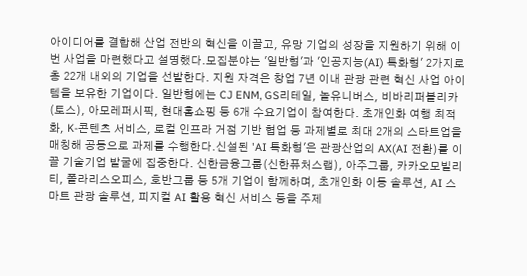아이디어를 결합해 산업 전반의 혁신을 이끌고, 유망 기업의 성장을 지원하기 위해 이번 사업을 마련했다고 설명했다.모집분야는 '일반형'과 '인공지능(AI) 특화형' 2가지로 총 22개 내외의 기업을 선발한다. 지원 자격은 창업 7년 이내 관광 관련 혁신 사업 아이템을 보유한 기업이다. 일반형에는 CJ ENM, GS리테일, 놀유니버스, 비바리퍼블리카(토스), 아모레퍼시픽, 현대홈쇼핑 등 6개 수요기업이 참여한다. 초개인화 여행 최적화, K-콘텐츠 서비스, 로컬 인프라 거점 기반 협업 등 과제별로 최대 2개의 스타트업을 매칭해 공동으로 과제를 수행한다.신설된 'AI 특화형'은 관광산업의 AX(AI 전환)를 이끌 기술기업 발굴에 집중한다. 신한금융그룹(신한퓨처스랩), 아주그룹, 카카오모빌리티, 폴라리스오피스, 호반그룹 등 5개 기업이 함께하며, 초개인화 이동 솔루션, AI 스마트 관광 솔루션, 피지컬 AI 활용 혁신 서비스 등을 주제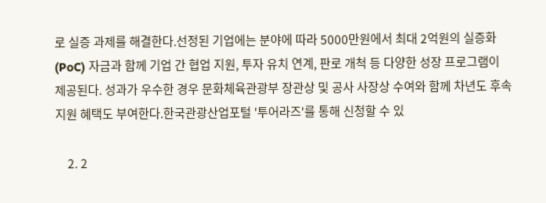로 실증 과제를 해결한다.선정된 기업에는 분야에 따라 5000만원에서 최대 2억원의 실증화(PoC) 자금과 함께 기업 간 협업 지원, 투자 유치 연계, 판로 개척 등 다양한 성장 프로그램이 제공된다. 성과가 우수한 경우 문화체육관광부 장관상 및 공사 사장상 수여와 함께 차년도 후속 지원 혜택도 부여한다.한국관광산업포털 '투어라즈'를 통해 신청할 수 있

    2. 2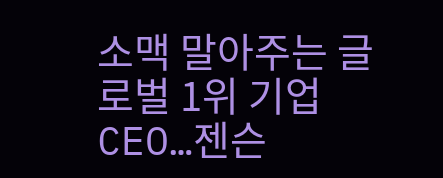소맥 말아주는 글로벌 1위 기업 CEO…젠슨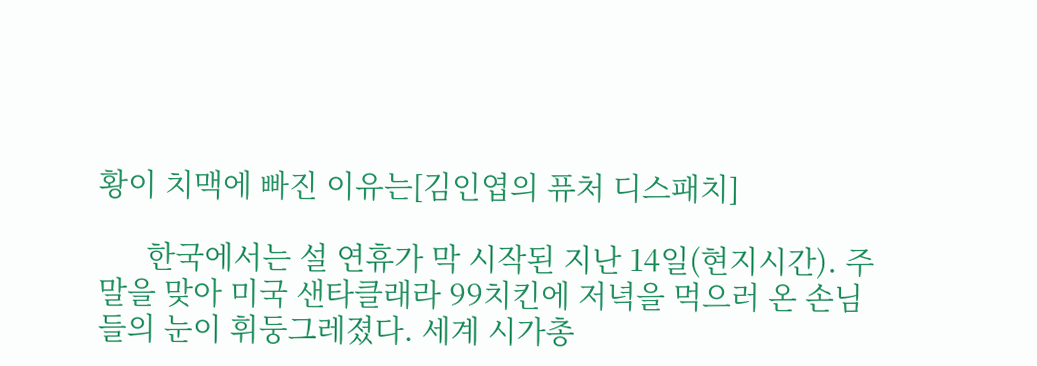황이 치맥에 빠진 이유는[김인엽의 퓨처 디스패치]

      한국에서는 설 연휴가 막 시작된 지난 14일(현지시간). 주말을 맞아 미국 샌타클래라 99치킨에 저녁을 먹으러 온 손님들의 눈이 휘둥그레졌다. 세계 시가총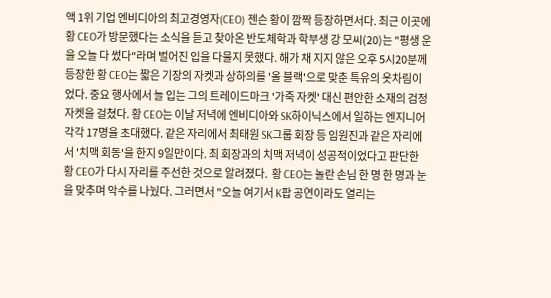액 1위 기업 엔비디아의 최고경영자(CEO) 젠슨 황이 깜짝 등장하면서다. 최근 이곳에 황 CEO가 방문했다는 소식을 듣고 찾아온 반도체학과 학부생 강 모씨(20)는 "평생 운을 오늘 다 썼다"라며 벌어진 입을 다물지 못했다. 해가 채 지지 않은 오후 5시20분께 등장한 황 CEO는 짧은 기장의 자켓과 상하의를 '올 블랙'으로 맞춘 특유의 옷차림이었다. 중요 행사에서 늘 입는 그의 트레이드마크 '가죽 자켓' 대신 편안한 소재의 검정 자켓을 걸쳤다. 황 CEO는 이날 저녁에 엔비디아와 SK하이닉스에서 일하는 엔지니어 각각 17명을 초대했다. 같은 자리에서 최태원 SK그룹 회장 등 임원진과 같은 자리에서 '치맥 회동'을 한지 9일만이다. 최 회장과의 치맥 저녁이 성공적이었다고 판단한 황 CEO가 다시 자리를 주선한 것으로 알려졌다.  황 CEO는 놀란 손님 한 명 한 명과 눈을 맞추며 악수를 나눴다. 그러면서 "오늘 여기서 K팝 공연이라도 열리는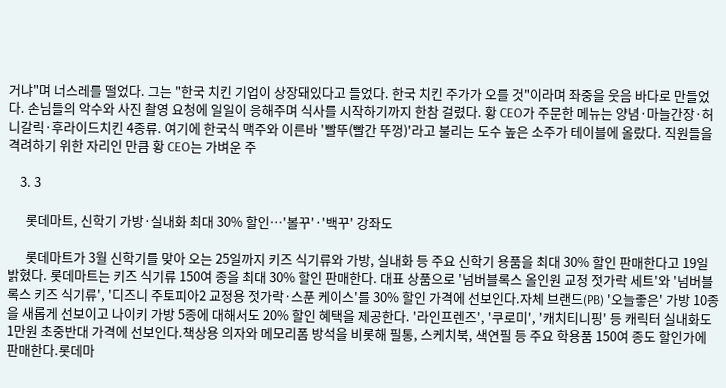거냐"며 너스레를 떨었다. 그는 "한국 치킨 기업이 상장돼있다고 들었다. 한국 치킨 주가가 오를 것"이라며 좌중을 웃음 바다로 만들었다. 손님들의 악수와 사진 촬영 요청에 일일이 응해주며 식사를 시작하기까지 한참 걸렸다. 황 CEO가 주문한 메뉴는 양념·마늘간장·허니갈릭·후라이드치킨 4종류. 여기에 한국식 맥주와 이른바 '빨뚜(빨간 뚜껑)'라고 불리는 도수 높은 소주가 테이블에 올랐다. 직원들을 격려하기 위한 자리인 만큼 황 CEO는 가벼운 주

    3. 3

      롯데마트, 신학기 가방·실내화 최대 30% 할인…'볼꾸'·'백꾸' 강좌도

      롯데마트가 3월 신학기를 맞아 오는 25일까지 키즈 식기류와 가방, 실내화 등 주요 신학기 용품을 최대 30% 할인 판매한다고 19일 밝혔다. 롯데마트는 키즈 식기류 150여 종을 최대 30% 할인 판매한다. 대표 상품으로 '넘버블록스 올인원 교정 젓가락 세트'와 '넘버블록스 키즈 식기류', '디즈니 주토피아2 교정용 젓가락·스푼 케이스'를 30% 할인 가격에 선보인다.자체 브랜드(PB) '오늘좋은' 가방 10종을 새롭게 선보이고 나이키 가방 5종에 대해서도 20% 할인 혜택을 제공한다. '라인프렌즈', '쿠로미', '캐치티니핑' 등 캐릭터 실내화도 1만원 초중반대 가격에 선보인다.책상용 의자와 메모리폼 방석을 비롯해 필통, 스케치북, 색연필 등 주요 학용품 150여 종도 할인가에 판매한다.롯데마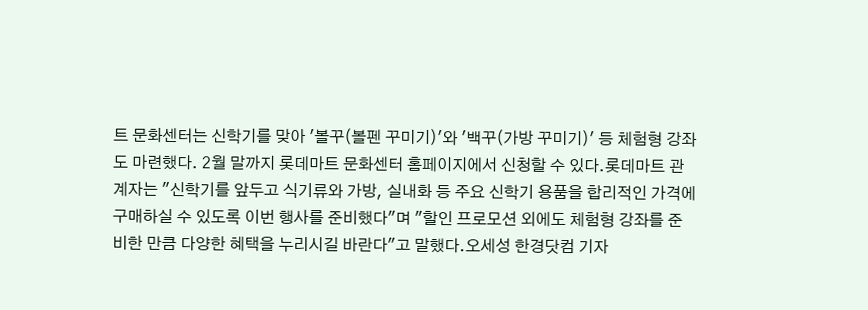트 문화센터는 신학기를 맞아 '볼꾸(볼펜 꾸미기)'와 '백꾸(가방 꾸미기)' 등 체험형 강좌도 마련했다. 2월 말까지 롯데마트 문화센터 홈페이지에서 신청할 수 있다.롯데마트 관계자는 "신학기를 앞두고 식기류와 가방, 실내화 등 주요 신학기 용품을 합리적인 가격에 구매하실 수 있도록 이번 행사를 준비했다"며 "할인 프로모션 외에도 체험형 강좌를 준비한 만큼 다양한 혜택을 누리시길 바란다"고 말했다.오세성 한경닷컴 기자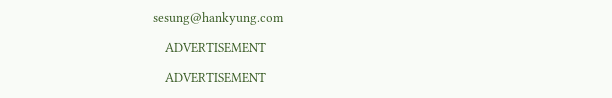sesung@hankyung.com

    ADVERTISEMENT

    ADVERTISEMENT